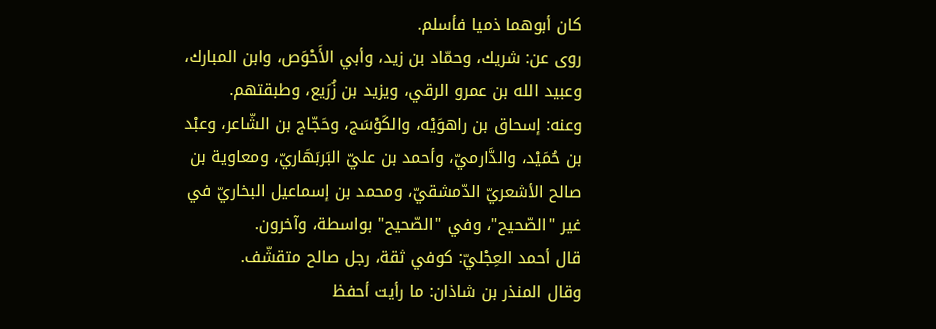كان أبوهما ذميا فأسلم.
روى عن: شريك، وحمّاد بن زيد، وأبي الأَحْوَص، وابن المبارك، وعبيد الله بن عمرو الرقي، ويزيد بن زُرَيع، وطبقتهم.
وعنه: إسحاق بن راهوَيْه، والكَوْسَج، وحَجّاج بن الشّاعر، وعبْد بن حُمَيْد، والدَّارميّ، وأحمد بن عليّ البَربَهَاريّ، ومعاوية بن صالح الأشعريّ الدّمشقيّ، ومحمد بن إسماعيل البخاريّ في غير "الصّحيح"، وفي "الصّحيح" بواسطة، وآخرون.
قال أحمد العِجْليّ: كوفي ثقة، رجل صالح متقشّف.
وقال المنذر بن شاذان: ما رأيت أحفظ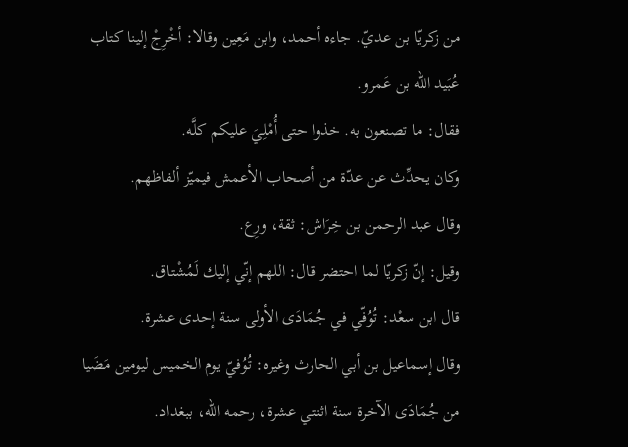من زكريّا بن عديّ. جاءه أحمد، وابن مَعِين وقالا: أخْرِجْ إلينا كتاب عُبَيد الله بن عَمرو.
فقال: ما تصنعون به. خذوا حتى أُمْلِيَ عليكم كلَّه.
وكان يحدِّث عن عدّة من أصحاب الأعمش فيميّز ألفاظهم.
وقال عبد الرحمن بن خِرَاش: ثقة، ورِع.
وقيل: إنّ زكريّا لما احتضر قال: اللهم إنّي إليك لَمُشْتاق.
قال ابن سعْد: تُوُفّي في جُمَادَى الأولى سنة إحدى عشرة.
وقال إسماعيل بن أبي الحارث وغيره: تُوُفيّ يوم الخميس ليومين مَضَيا من جُمَادَى الآخرة سنة اثنتي عشرة، رحمه الله، ببغداد.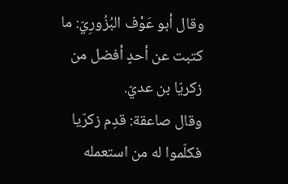وقال أبو عَوْف البُزُورِيّ: ما كتبت عن أحدٍ أفضل من زكريّا بن عديّ.
وقال صاعقة: قدِم زكرّيا فكلّموا له من استعمله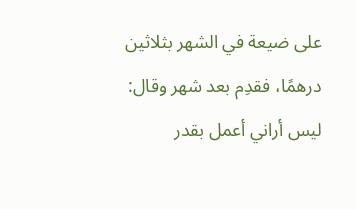على ضيعة في الشهر بثلاثين درهمًا، فقدِم بعد شهر وقال: ليس أراني أعمل بقدر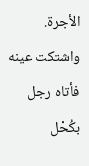الأجرة.
واشتكت عينه فأتاه رجل بكُحْل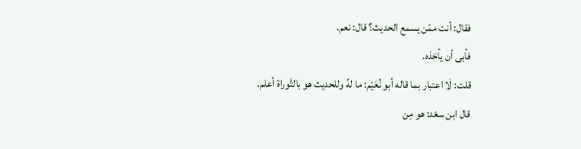فقال: أنت ممّن يسمع الحديث؟ قال: نعم.
فأبى أن يأخذه.
قلت: لَا اعتبار بما قاله أبو نُعَيْم: ما لهُ وللحديث هو بالتَّوراة أعلم.
قال ابن سعْد: هو مِن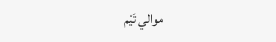موالي تَيْم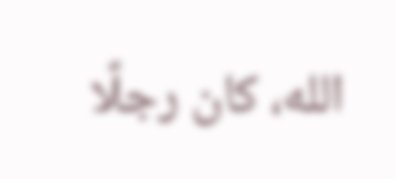الله، كان رجلًا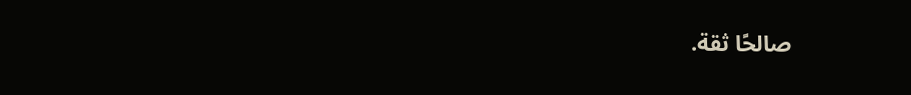صالحًا ثقة.